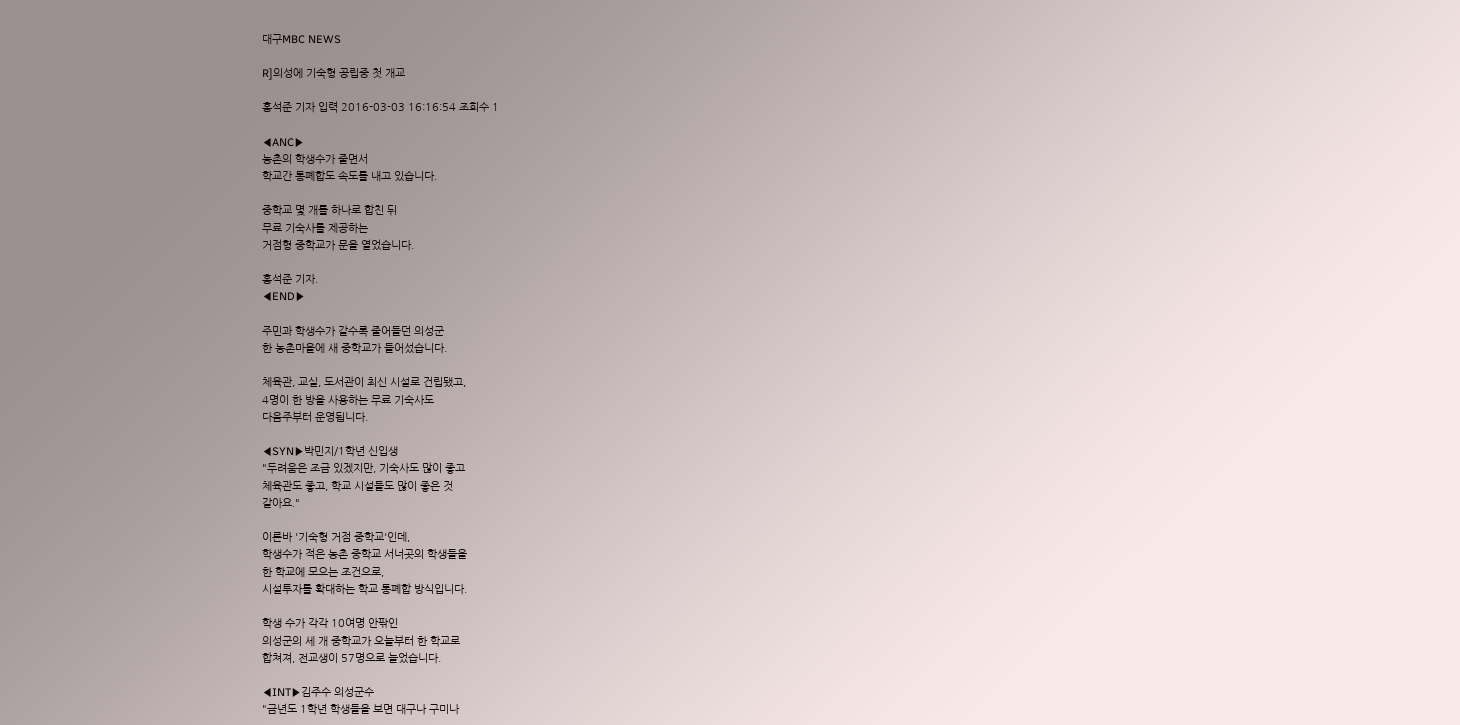대구MBC NEWS

R]의성에 기숙형 공립중 첫 개교

홍석준 기자 입력 2016-03-03 16:16:54 조회수 1

◀ANC▶
농촌의 학생수가 줄면서
학교간 통폐합도 속도를 내고 있습니다.

중학교 몇 개를 하나로 합친 뒤
무료 기숙사를 제공하는
거점형 중학교가 문을 열었습니다.

홍석준 기자.
◀END▶

주민과 학생수가 갈수록 줄어들던 의성군
한 농촌마을에 새 중학교가 들어섰습니다.

체육관, 교실, 도서관이 최신 시설로 건립됐고,
4명이 한 방을 사용하는 무료 기숙사도
다음주부터 운영됩니다.

◀SYN▶박민지/1학년 신입생
"두려움은 조금 있겠지만, 기숙사도 많이 좋고
체육관도 좋고, 학교 시설들도 많이 좋은 것
같아요."

이른바 '기숙형 거점 중학교'인데,
학생수가 적은 농촌 중학교 서너곳의 학생들을
한 학교에 모으는 조건으로,
시설투자를 확대하는 학교 통폐합 방식입니다.

학생 수가 각각 10여명 안팎인
의성군의 세 개 중학교가 오늘부터 한 학교로
합쳐져, 전교생이 57명으로 늘었습니다.

◀INT▶김주수 의성군수
"금년도 1학년 학생들을 보면 대구나 구미나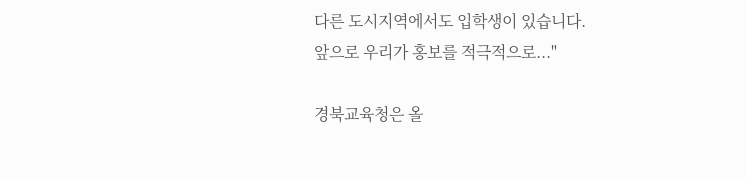다른 도시지역에서도 입학생이 있습니다.
앞으로 우리가 홍보를 적극적으로..."

경북교육청은 올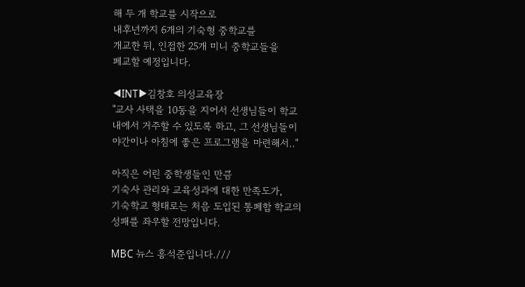해 두 개 학교를 시작으로
내후년까지 6개의 기숙형 중학교를
개교한 뒤, 인접한 25개 미니 중학교들을
폐교할 예정입니다.

◀INT▶김창호 의성교육장
"교사 사택을 10동을 지어서 선생님들이 학교
내에서 거주할 수 있도록 하고, 그 선생님들이
야간이나 아침에 좋은 프로그램을 마련해서.."

아직은 어린 중학생들인 만큼
기숙사 관리와 교육성과에 대한 만족도가,
기숙학교 형태로는 처음 도입된 통폐합 학교의
성패를 좌우할 전망입니다.

MBC 뉴스 홍석준입니다.///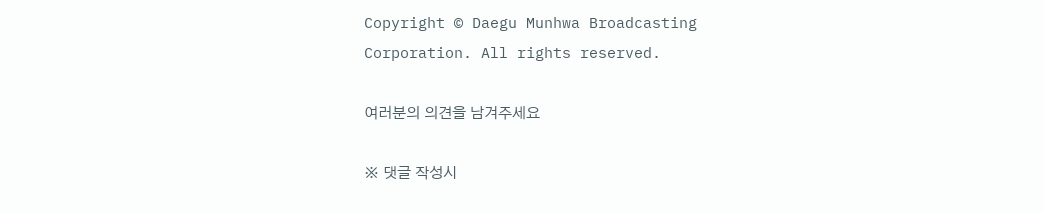Copyright © Daegu Munhwa Broadcasting Corporation. All rights reserved.

여러분의 의견을 남겨주세요

※ 댓글 작성시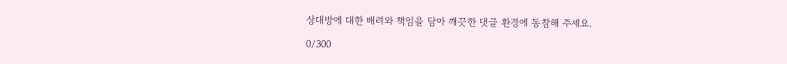상대방에 대한 배려와 책임을 담아 깨끗한 댓글 환경에 동참해 주세요.

0/300